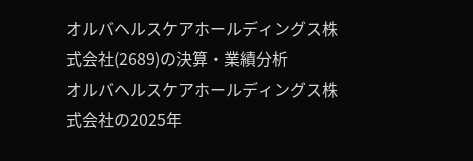オルバヘルスケアホールディングス株式会社(2689)の決算・業績分析
オルバヘルスケアホールディングス株式会社の2025年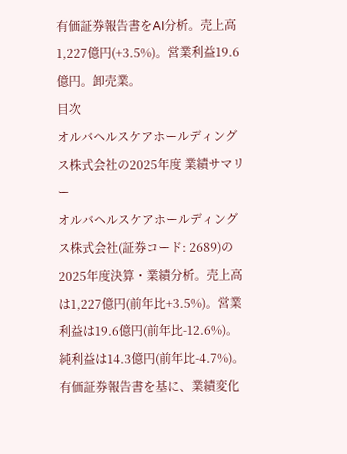有価証券報告書をAI分析。売上高1,227億円(+3.5%)。営業利益19.6億円。卸売業。
目次
オルバヘルスケアホールディングス株式会社の2025年度 業績サマリー
オルバヘルスケアホールディングス株式会社(証券コード: 2689)の2025年度決算・業績分析。売上高は1,227億円(前年比+3.5%)。営業利益は19.6億円(前年比-12.6%)。純利益は14.3億円(前年比-4.7%)。有価証券報告書を基に、業績変化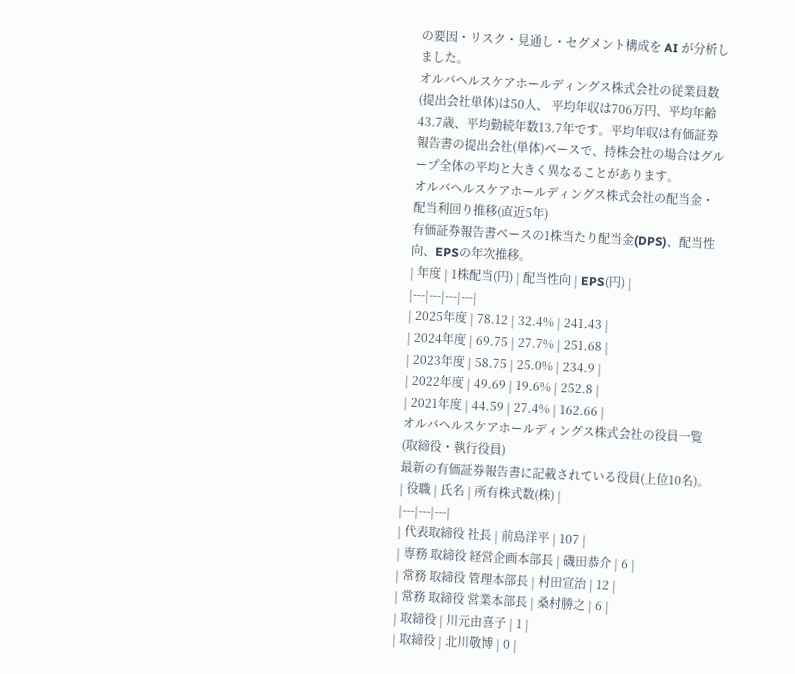の要因・リスク・見通し・セグメント構成を AI が分析しました。
オルバヘルスケアホールディングス株式会社の従業員数(提出会社単体)は50人、 平均年収は706万円、平均年齢43.7歳、平均勤続年数13.7年です。平均年収は有価証券報告書の提出会社(単体)ベースで、持株会社の場合はグループ全体の平均と大きく異なることがあります。
オルバヘルスケアホールディングス株式会社の配当金・配当利回り推移(直近5年)
有価証券報告書ベースの1株当たり配当金(DPS)、配当性向、EPSの年次推移。
| 年度 | 1株配当(円) | 配当性向 | EPS(円) |
|---|---|---|---|
| 2025年度 | 78.12 | 32.4% | 241.43 |
| 2024年度 | 69.75 | 27.7% | 251.68 |
| 2023年度 | 58.75 | 25.0% | 234.9 |
| 2022年度 | 49.69 | 19.6% | 252.8 |
| 2021年度 | 44.59 | 27.4% | 162.66 |
オルバヘルスケアホールディングス株式会社の役員一覧(取締役・執行役員)
最新の有価証券報告書に記載されている役員(上位10名)。
| 役職 | 氏名 | 所有株式数(株) |
|---|---|---|
| 代表取締役 社長 | 前島洋平 | 107 |
| 専務 取締役 経営企画本部長 | 磯田恭介 | 6 |
| 常務 取締役 管理本部長 | 村田宣治 | 12 |
| 常務 取締役 営業本部長 | 桑村勝之 | 6 |
| 取締役 | 川元由喜子 | 1 |
| 取締役 | 北川敬博 | 0 |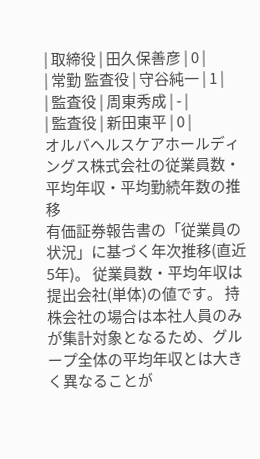| 取締役 | 田久保善彦 | 0 |
| 常勤 監査役 | 守谷純一 | 1 |
| 監査役 | 周東秀成 | - |
| 監査役 | 新田東平 | 0 |
オルバヘルスケアホールディングス株式会社の従業員数・平均年収・平均勤続年数の推移
有価証券報告書の「従業員の状況」に基づく年次推移(直近5年)。 従業員数・平均年収は提出会社(単体)の値です。 持株会社の場合は本社人員のみが集計対象となるため、グループ全体の平均年収とは大きく異なることが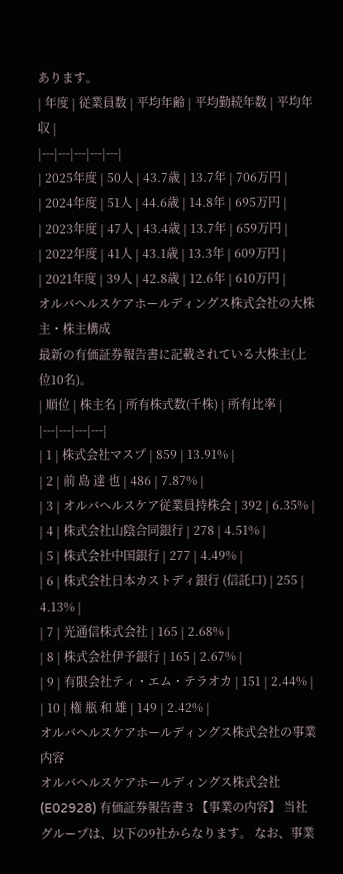あります。
| 年度 | 従業員数 | 平均年齢 | 平均勤続年数 | 平均年収 |
|---|---|---|---|---|
| 2025年度 | 50人 | 43.7歳 | 13.7年 | 706万円 |
| 2024年度 | 51人 | 44.6歳 | 14.8年 | 695万円 |
| 2023年度 | 47人 | 43.4歳 | 13.7年 | 659万円 |
| 2022年度 | 41人 | 43.1歳 | 13.3年 | 609万円 |
| 2021年度 | 39人 | 42.8歳 | 12.6年 | 610万円 |
オルバヘルスケアホールディングス株式会社の大株主・株主構成
最新の有価証券報告書に記載されている大株主(上位10名)。
| 順位 | 株主名 | 所有株式数(千株) | 所有比率 |
|---|---|---|---|
| 1 | 株式会社マスプ | 859 | 13.91% |
| 2 | 前 島 達 也 | 486 | 7.87% |
| 3 | オルバヘルスケア従業員持株会 | 392 | 6.35% |
| 4 | 株式会社山陰合同銀行 | 278 | 4.51% |
| 5 | 株式会社中国銀行 | 277 | 4.49% |
| 6 | 株式会社日本カストディ銀行 (信託口) | 255 | 4.13% |
| 7 | 光通信株式会社 | 165 | 2.68% |
| 8 | 株式会社伊予銀行 | 165 | 2.67% |
| 9 | 有限会社ティ・エム・テラオカ | 151 | 2.44% |
| 10 | 権 瓶 和 雄 | 149 | 2.42% |
オルバヘルスケアホールディングス株式会社の事業内容
オルバヘルスケアホールディングス株式会社(E02928) 有価証券報告書 3 【事業の内容】 当社グループは、以下の9社からなります。 なお、事業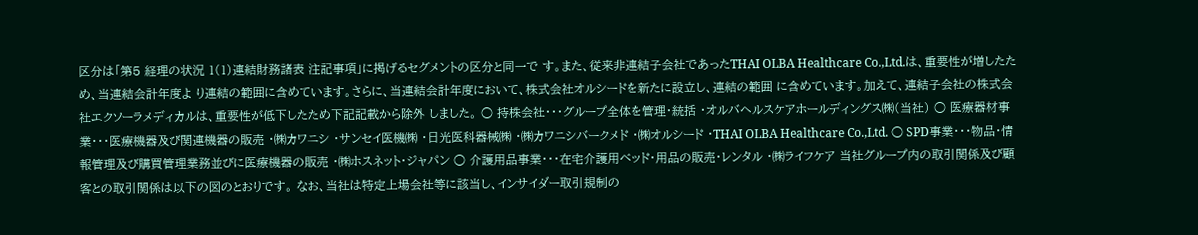区分は「第5 経理の状況 1(1)連結財務諸表 注記事項」に掲げるセグメントの区分と同一で す。また、従来非連結子会社であったTHAI OLBA Healthcare Co.,Ltd.は、重要性が増したため、当連結会計年度よ り連結の範囲に含めています。さらに、当連結会計年度において、株式会社オルシードを新たに設立し、連結の範囲 に含めています。加えて、連結子会社の株式会社エクソーラメディカルは、重要性が低下したため下記記載から除外 しました。 ○ 持株会社・・・グループ全体を管理・統括 ・オルバヘルスケアホールディングス㈱(当社) ○ 医療器材事業・・・医療機器及び関連機器の販売 ・㈱カワニシ ・サンセイ医機㈱ ・日光医科器械㈱ ・㈱カワニシバークメド ・㈱オルシード ・THAI OLBA Healthcare Co.,Ltd. ○ SPD事業・・・物品・情報管理及び購買管理業務並びに医療機器の販売 ・㈱ホスネット・ジャパン ○ 介護用品事業・・・在宅介護用ベッド・用品の販売・レンタル ・㈱ライフケア 当社グループ内の取引関係及び顧客との取引関係は以下の図のとおりです。 なお、当社は特定上場会社等に該当し、インサイダー取引規制の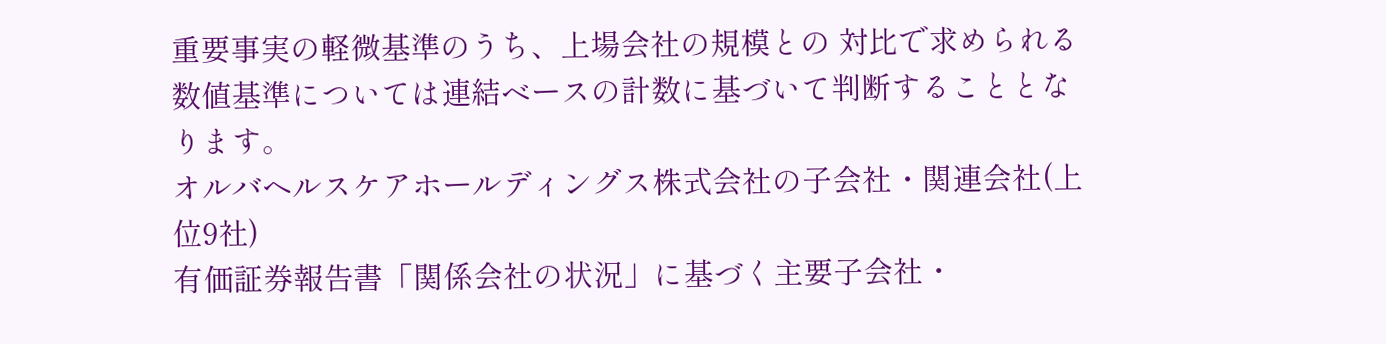重要事実の軽微基準のうち、上場会社の規模との 対比で求められる数値基準については連結ベースの計数に基づいて判断することとなります。
オルバヘルスケアホールディングス株式会社の子会社・関連会社(上位9社)
有価証券報告書「関係会社の状況」に基づく主要子会社・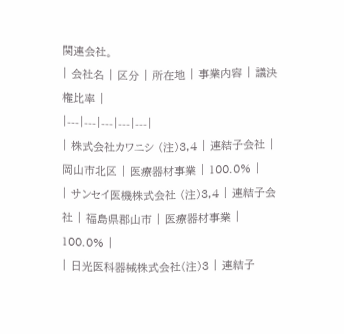関連会社。
| 会社名 | 区分 | 所在地 | 事業内容 | 議決権比率 |
|---|---|---|---|---|
| 株式会社カワニシ (注)3,4 | 連結子会社 | 岡山市北区 | 医療器材事業 | 100.0% |
| サンセイ医機株式会社 (注)3,4 | 連結子会社 | 福島県郡山市 | 医療器材事業 | 100.0% |
| 日光医科器械株式会社(注)3 | 連結子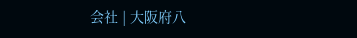会社 | 大阪府八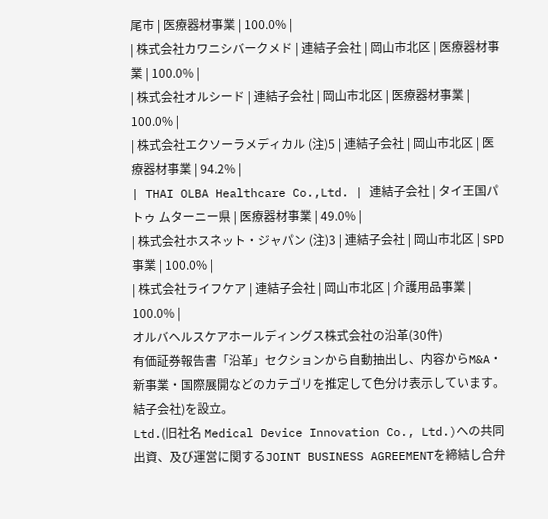尾市 | 医療器材事業 | 100.0% |
| 株式会社カワニシバークメド | 連結子会社 | 岡山市北区 | 医療器材事業 | 100.0% |
| 株式会社オルシード | 連結子会社 | 岡山市北区 | 医療器材事業 | 100.0% |
| 株式会社エクソーラメディカル (注)5 | 連結子会社 | 岡山市北区 | 医療器材事業 | 94.2% |
| THAI OLBA Healthcare Co.,Ltd. | 連結子会社 | タイ王国パトゥ ムターニー県 | 医療器材事業 | 49.0% |
| 株式会社ホスネット・ジャパン (注)3 | 連結子会社 | 岡山市北区 | SPD事業 | 100.0% |
| 株式会社ライフケア | 連結子会社 | 岡山市北区 | 介護用品事業 | 100.0% |
オルバヘルスケアホールディングス株式会社の沿革(30件)
有価証券報告書「沿革」セクションから自動抽出し、内容からM&A・新事業・国際展開などのカテゴリを推定して色分け表示しています。
結子会社)を設立。
Ltd.(旧社名 Medical Device Innovation Co., Ltd.)への共同出資、及び運営に関するJOINT BUSINESS AGREEMENTを締結し合弁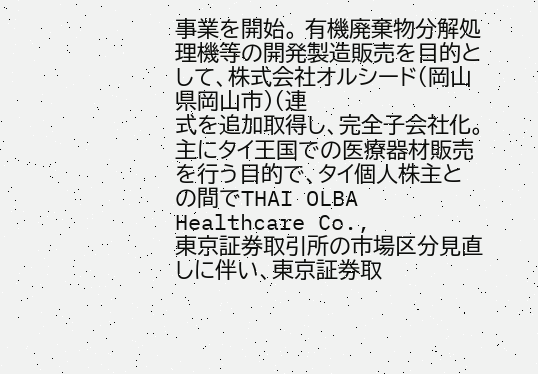事業を開始。 有機廃棄物分解処理機等の開発製造販売を目的として、株式会社オルシード(岡山県岡山市)(連
式を追加取得し、完全子会社化。 主にタイ王国での医療器材販売を行う目的で、タイ個人株主との間でTHAI OLBA Healthcare Co.,
東京証券取引所の市場区分見直しに伴い、東京証券取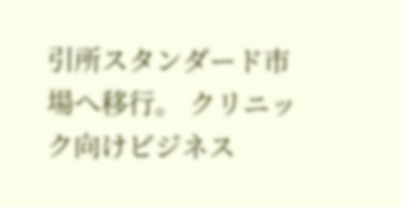引所スタンダード市場へ移行。 クリニック向けビジネス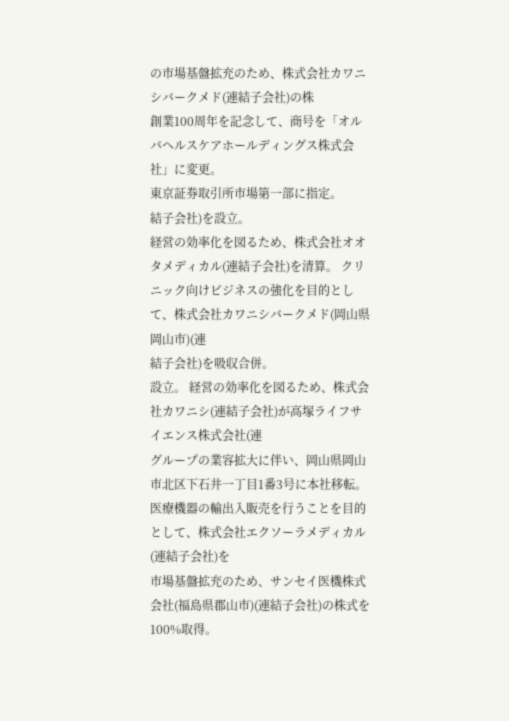の市場基盤拡充のため、株式会社カワニシバークメド(連結子会社)の株
創業100周年を記念して、商号を「オルバヘルスケアホールディングス株式会社」に変更。
東京証券取引所市場第一部に指定。
結子会社)を設立。
経営の効率化を図るため、株式会社オオタメディカル(連結子会社)を清算。 クリニック向けビジネスの強化を目的として、株式会社カワニシバークメド(岡山県岡山市)(連
結子会社)を吸収合併。
設立。 経営の効率化を図るため、株式会社カワニシ(連結子会社)が高塚ライフサイエンス株式会社(連
グループの業容拡大に伴い、岡山県岡山市北区下石井一丁目1番3号に本社移転。 医療機器の輸出入販売を行うことを目的として、株式会社エクソーラメディカル(連結子会社)を
市場基盤拡充のため、サンセイ医機株式会社(福島県郡山市)(連結子会社)の株式を100%取得。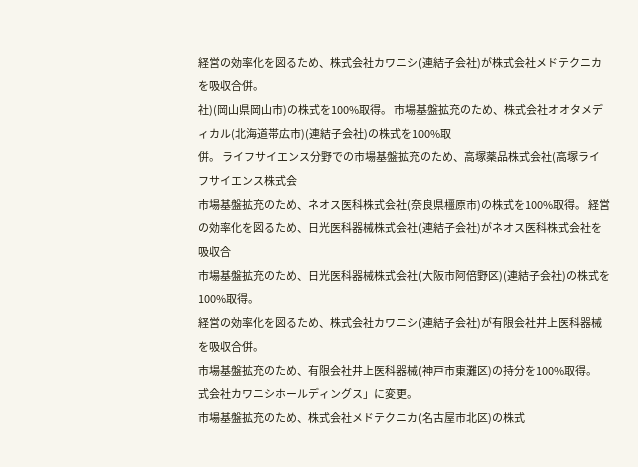経営の効率化を図るため、株式会社カワニシ(連結子会社)が株式会社メドテクニカを吸収合併。
社)(岡山県岡山市)の株式を100%取得。 市場基盤拡充のため、株式会社オオタメディカル(北海道帯広市)(連結子会社)の株式を100%取
併。 ライフサイエンス分野での市場基盤拡充のため、高塚薬品株式会社(高塚ライフサイエンス株式会
市場基盤拡充のため、ネオス医科株式会社(奈良県橿原市)の株式を100%取得。 経営の効率化を図るため、日光医科器械株式会社(連結子会社)がネオス医科株式会社を吸収合
市場基盤拡充のため、日光医科器械株式会社(大阪市阿倍野区)(連結子会社)の株式を100%取得。
経営の効率化を図るため、株式会社カワニシ(連結子会社)が有限会社井上医科器械を吸収合併。
市場基盤拡充のため、有限会社井上医科器械(神戸市東灘区)の持分を100%取得。
式会社カワニシホールディングス」に変更。
市場基盤拡充のため、株式会社メドテクニカ(名古屋市北区)の株式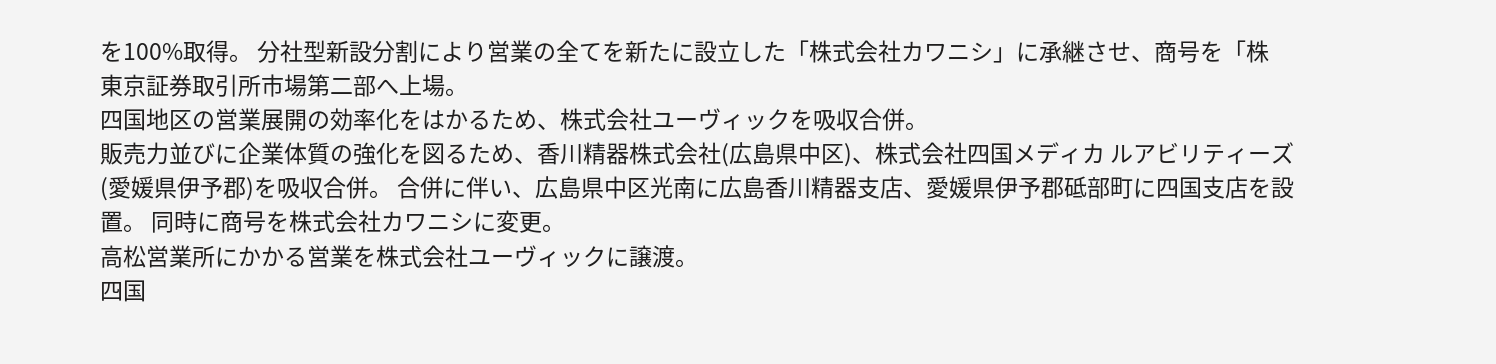を100%取得。 分社型新設分割により営業の全てを新たに設立した「株式会社カワニシ」に承継させ、商号を「株
東京証券取引所市場第二部へ上場。
四国地区の営業展開の効率化をはかるため、株式会社ユーヴィックを吸収合併。
販売力並びに企業体質の強化を図るため、香川精器株式会社(広島県中区)、株式会社四国メディカ ルアビリティーズ(愛媛県伊予郡)を吸収合併。 合併に伴い、広島県中区光南に広島香川精器支店、愛媛県伊予郡砥部町に四国支店を設置。 同時に商号を株式会社カワニシに変更。
高松営業所にかかる営業を株式会社ユーヴィックに譲渡。
四国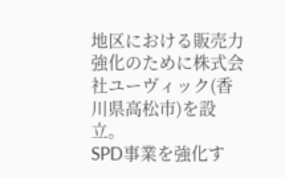地区における販売力強化のために株式会社ユーヴィック(香川県高松市)を設立。
SPD事業を強化す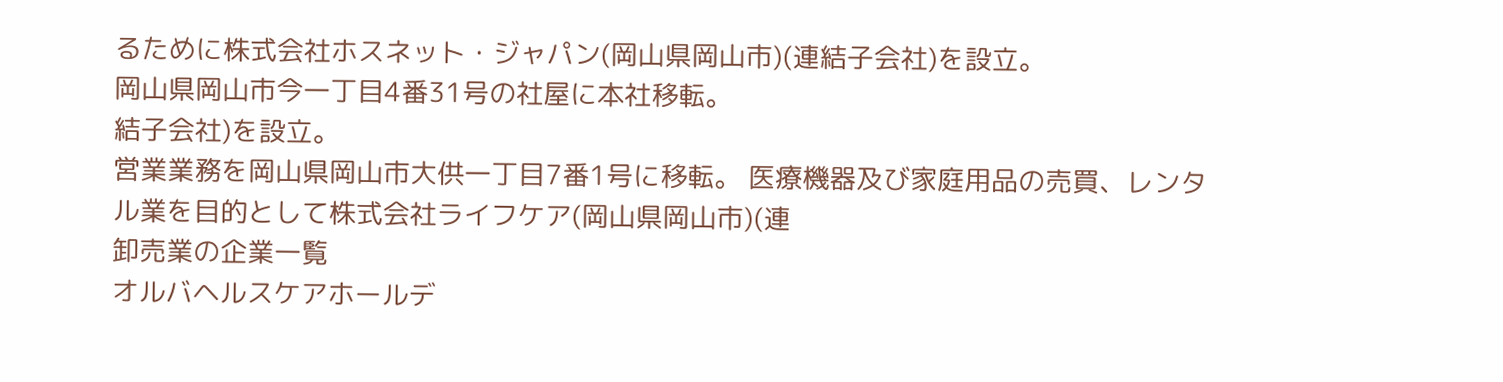るために株式会社ホスネット・ジャパン(岡山県岡山市)(連結子会社)を設立。
岡山県岡山市今一丁目4番31号の社屋に本社移転。
結子会社)を設立。
営業業務を岡山県岡山市大供一丁目7番1号に移転。 医療機器及び家庭用品の売買、レンタル業を目的として株式会社ライフケア(岡山県岡山市)(連
卸売業の企業一覧
オルバヘルスケアホールデ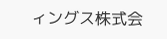ィングス株式会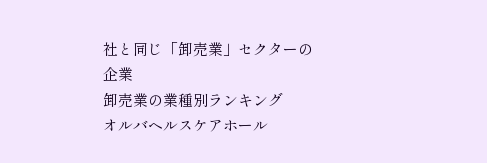社と同じ「卸売業」セクターの企業
卸売業の業種別ランキング
オルバヘルスケアホール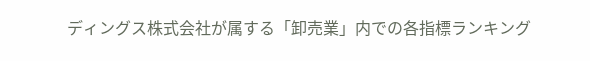ディングス株式会社が属する「卸売業」内での各指標ランキング